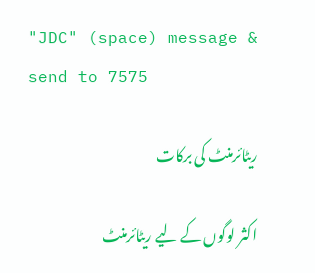"JDC" (space) message & send to 7575

ریٹائرمنٹ کی برکات

اکثر لوگوں کے لیے ریٹائرمنٹ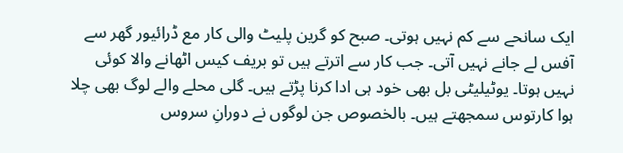ایک سانحے سے کم نہیں ہوتی۔ صبح کو گرین پلیٹ والی کار مع ڈرائیور گھر سے آفس لے جانے نہیں آتی۔ جب کار سے اترتے ہیں تو بریف کیس اٹھانے والا کوئی نہیں ہوتا۔ یوٹیلیٹی بل بھی خود ہی ادا کرنا پڑتے ہیں۔ گلی محلے والے لوگ بھی چلا ہوا کارتوس سمجھتے ہیں۔ بالخصوص جن لوگوں نے دورانِ سروس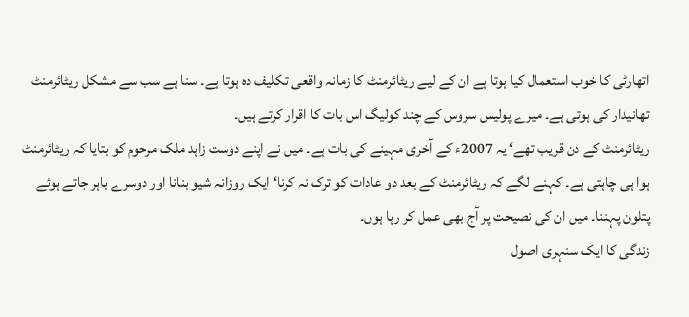اتھارٹی کا خوب استعمال کیا ہوتا ہے ان کے لیے ریٹائرمنٹ کا زمانہ واقعی تکلیف دہ ہوتا ہے۔ سنا ہے سب سے مشکل ریٹائرمنٹ تھانیدار کی ہوتی ہے۔ میرے پولیس سروس کے چند کولیگ اس بات کا اقرار کرتے ہیں۔
ریٹائرمنٹ کے دن قریب تھے‘ یہ 2007ء کے آخری مہینے کی بات ہے۔ میں نے اپنے دوست زاہد ملک مرحوم کو بتایا کہ ریٹائرمنٹ ہوا ہی چاہتی ہے۔ کہنے لگے کہ ریٹائرمنٹ کے بعد دو عادات کو ترک نہ کرنا‘ ایک روزانہ شیو بنانا اور دوسرے باہر جاتے ہوئے پتلون پہننا۔ میں ان کی نصیحت پر آج بھی عمل کر رہا ہوں۔
زندگی کا ایک سنہری اصول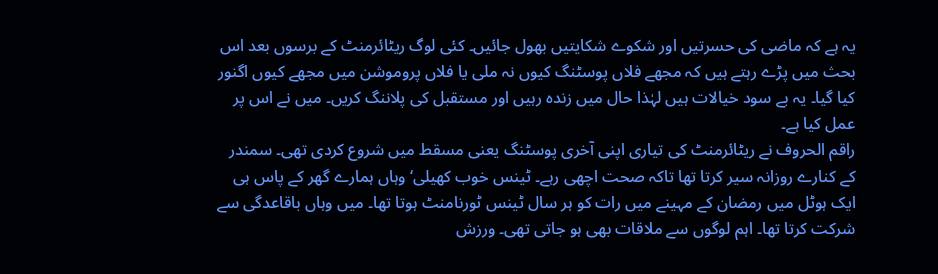یہ ہے کہ ماضی کی حسرتیں اور شکوے شکایتیں بھول جائیں۔ کئی لوگ ریٹائرمنٹ کے برسوں بعد اس بحث میں پڑے رہتے ہیں کہ مجھے فلاں پوسٹنگ کیوں نہ ملی یا فلاں پروموشن میں مجھے کیوں اگنور کیا گیا۔ یہ بے سود خیالات ہیں لہٰذا حال میں زندہ رہیں اور مستقبل کی پلاننگ کریں۔ میں نے اس پر عمل کیا ہے۔
راقم الحروف نے ریٹائرمنٹ کی تیاری اپنی آخری پوسٹنگ یعنی مسقط میں شروع کردی تھی۔ سمندر کے کنارے روزانہ سیر کرتا تھا تاکہ صحت اچھی رہے۔ ٹینس خوب کھیلی‘ وہاں ہمارے گھر کے پاس ہی ایک ہوٹل میں رمضان کے مہینے میں رات کو ہر سال ٹینس ٹورنامنٹ ہوتا تھا۔ میں وہاں باقاعدگی سے شرکت کرتا تھا۔ اہم لوگوں سے ملاقات بھی ہو جاتی تھی۔ ورزش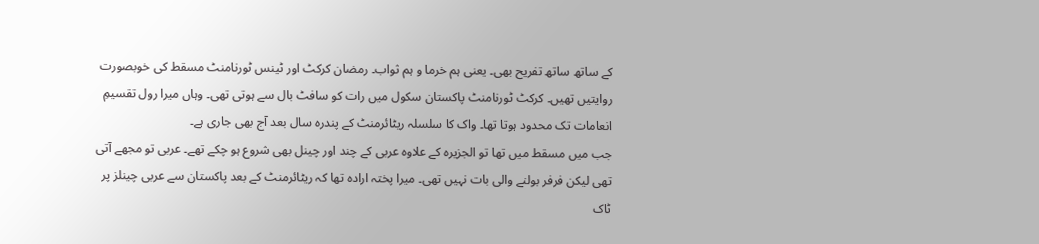کے ساتھ ساتھ تفریح بھی۔ یعنی ہم خرما و ہم ثواب۔ رمضان کرکٹ اور ٹینس ٹورنامنٹ مسقط کی خوبصورت روایتیں تھیں۔ کرکٹ ٹورنامنٹ پاکستان سکول میں رات کو سافٹ بال سے ہوتی تھی۔ وہاں میرا رول تقسیمِ انعامات تک محدود ہوتا تھا۔ واک کا سلسلہ ریٹائرمنٹ کے پندرہ سال بعد آج بھی جاری ہے۔
جب میں مسقط میں تھا تو الجزیرہ کے علاوہ عربی کے چند اور چینل بھی شروع ہو چکے تھے۔ عربی تو مجھے آتی تھی لیکن فرفر بولنے والی بات نہیں تھی۔ میرا پختہ ارادہ تھا کہ ریٹائرمنٹ کے بعد پاکستان سے عربی چینلز پر ٹاک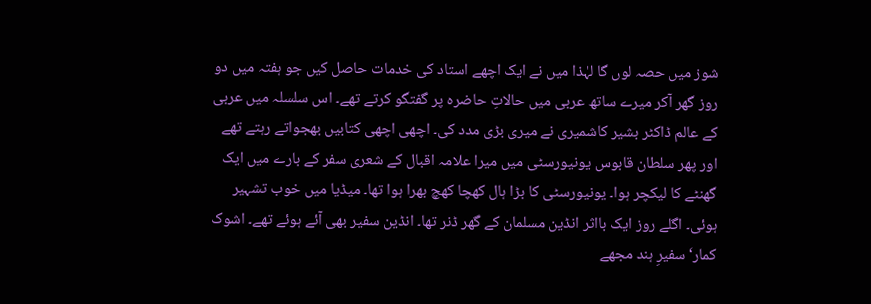شوز میں حصہ لوں گا لہٰذا میں نے ایک اچھے استاد کی خدمات حاصل کیں جو ہفتہ میں دو روز گھر آکر میرے ساتھ عربی میں حالاتِ حاضرہ پر گفتگو کرتے تھے۔ اس سلسلہ میں عربی کے عالم ڈاکٹر بشیر کاشمیری نے میری بڑی مدد کی۔ اچھی اچھی کتابیں بھجواتے رہتے تھے اور پھر سلطان قابوس یونیورسٹی میں میرا علامہ اقبال کے شعری سفر کے بارے میں ایک گھنٹے کا لیکچر ہوا۔ یونیورسٹی کا بڑا ہال کھچا کھچ بھرا ہوا تھا۔ میڈیا میں خوب تشہیر ہوئی۔ اگلے روز ایک بااثر انڈین مسلمان کے گھر ڈنر تھا۔ انڈین سفیر بھی آئے ہوئے تھے۔ اشوک کمار‘ سفیرِ ہند مجھے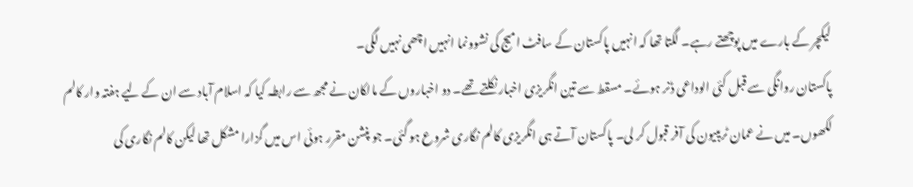لیکچر کے بارے میں پوچھتے رہے۔ لگتا تھا کہ انہیں پاکستان کے سافٹ امیج کی نشوونما انہیں اچھی نہیں لگی۔
پاکستان روانگی سے قبل کئی الوداعی ڈنر ہوئے۔ مسقط سے تین انگریزی اخبار نکلتے تھے۔ دو اخباروں کے مالکان نے مجھ سے رابطہ کیا کہ اسلام آباد سے ان کے لیے ہفتہ وار کالم لکھوں۔ میں نے عمان ٹریبیون کی آفر قبول کر لی۔ پاکستان آتے ہی انگریزی کالم نگاری شروع ہو گئی۔ جو پنشن مقرر ہوئی اس میں گزارا مشکل تھا لیکن کالم نگاری کی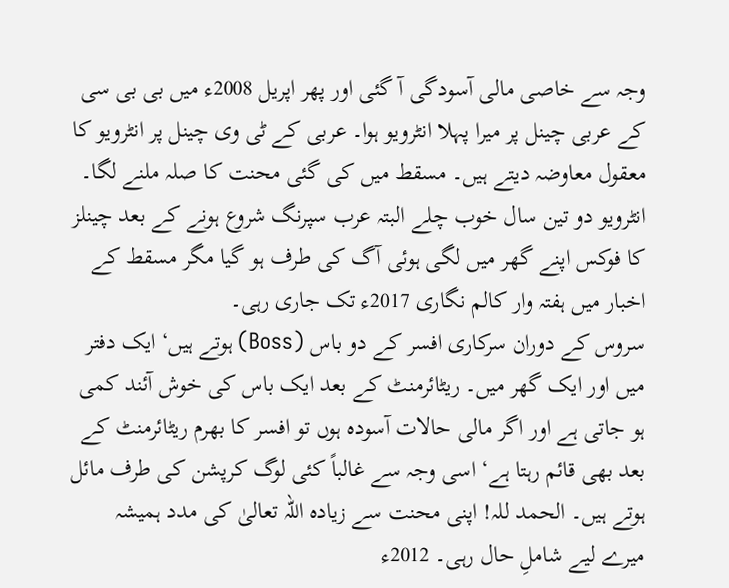وجہ سے خاصی مالی آسودگی آ گئی اور پھر اپریل 2008ء میں بی بی سی کے عربی چینل پر میرا پہلا انٹرویو ہوا۔ عربی کے ٹی وی چینل پر انٹرویو کا معقول معاوضہ دیتے ہیں۔ مسقط میں کی گئی محنت کا صلہ ملنے لگا۔ انٹرویو دو تین سال خوب چلے البتہ عرب سپرنگ شروع ہونے کے بعد چینلز کا فوکس اپنے گھر میں لگی ہوئی آگ کی طرف ہو گیا مگر مسقط کے اخبار میں ہفتہ وار کالم نگاری 2017ء تک جاری رہی۔
سروس کے دوران سرکاری افسر کے دو باس (Boss) ہوتے ہیں‘ ایک دفتر میں اور ایک گھر میں۔ ریٹائرمنٹ کے بعد ایک باس کی خوش آئند کمی ہو جاتی ہے اور اگر مالی حالات آسودہ ہوں تو افسر کا بھرم ریٹائرمنٹ کے بعد بھی قائم رہتا ہے‘ اسی وجہ سے غالباً کئی لوگ کرپشن کی طرف مائل ہوتے ہیں۔ الحمد للہ! اپنی محنت سے زیادہ اللہ تعالیٰ کی مدد ہمیشہ میرے لیے شاملِ حال رہی۔ 2012ء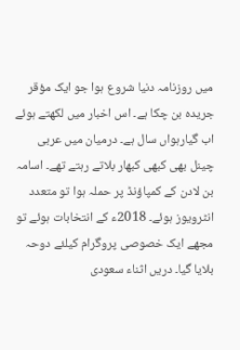میں روزنامہ دنیا شروع ہوا جو ایک مؤقر جریدہ بن چکا ہے۔ اس اخبار میں لکھتے ہوئے اب گیارہواں سال ہے۔ درمیان میں عربی چینل بھی کبھی کبھار بلاتے رہتے تھے۔ اسامہ بن لادن کے کمپاؤنڈ پر حملہ ہوا تو متعدد انٹرویوز ہوئے۔ 2018ء کے انتخابات ہوئے تو مجھے ایک خصوصی پروگرام کیلئے دوحہ بلایا گیا۔ دریں اثناء سعودی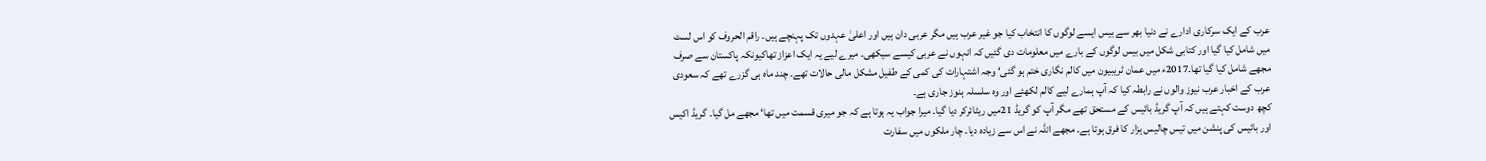عرب کے ایک سرکاری ادارے نے دنیا بھر سے بیس ایسے لوگوں کا انتخاب کیا جو غیر عرب ہیں مگر عربی دان ہیں اور اعلیٰ عہدوں تک پہنچے ہیں۔ راقم الحروف کو اس لسٹ میں شامل کیا گیا اور کتابی شکل میں بیس لوگوں کے بارے میں معلومات دی گئیں کہ انہوں نے عربی کیسے سیکھی۔ میرے لیے یہ ایک اعزاز تھاکیونکہ پاکستان سے صرف مجھے شامل کیا گیا تھا۔2017ء میں عمان ٹریبیون میں کالم نگاری ختم ہو گئی‘ وجہ اشتہارات کی کمی کے طفیل مشکل مالی حالات تھے۔ چند ماہ ہی گزرے تھے کہ سعودی عرب کے اخبار عرب نیوز والوں نے رابطہ کیا کہ آپ ہمارے لیے کالم لکھئے اور وہ سلسلہ ہنوز جاری ہے۔
کچھ دوست کہتے ہیں کہ آپ گریڈ بائیس کے مستحق تھے مگر آپ کو گریڈ 21میں ریٹائرکر دیا گیا۔ میرا جواب یہ ہوتا ہے کہ جو میری قسمت میں تھا‘ مجھے مل گیا۔ گریڈ اکیس اور بائیس کی پنشن میں تیس چالیس ہزار کا فرق ہوتا ہے۔ مجھے اللہ نے اس سے زیادہ دیا۔ چار ملکوں میں سفارت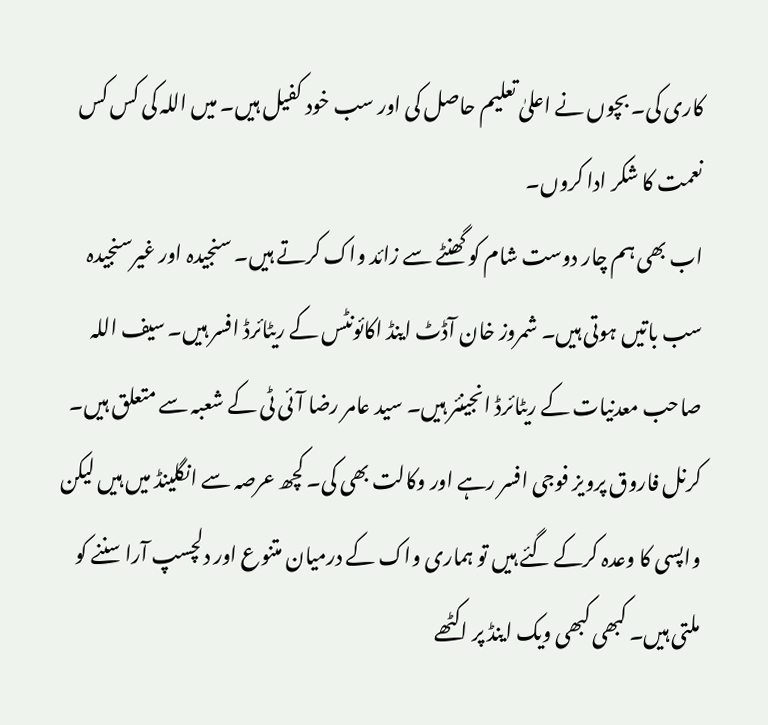کاری کی۔ بچوں نے اعلیٰ تعلیم حاصل کی اور سب خود کفیل ہیں۔ میں اللہ کی کس کس نعمت کا شکر ادا کروں۔
اب بھی ہم چار دوست شام کو گھنٹے سے زائد واک کرتے ہیں۔ سنجیدہ اور غیرسنجیدہ سب باتیں ہوتی ہیں۔ شمروز خان آڈٹ اینڈ اکائونٹس کے ریٹائرڈ افسر ہیں۔ سیف اللہ صاحب معدنیات کے ریٹائرڈ انجینئر ہیں۔ سید عامر رضا آئی ٹی کے شعبہ سے متعلق ہیں۔ کرنل فاروق پرویز فوجی افسر رہے اور وکالت بھی کی۔ کچھ عرصہ سے انگلینڈ میں ہیں لیکن واپسی کا وعدہ کرکے گئے ہیں تو ہماری واک کے درمیان متنوع اور دلچسپ آرا سننے کو ملتی ہیں۔ کبھی کبھی ویک اینڈ پر اکٹھے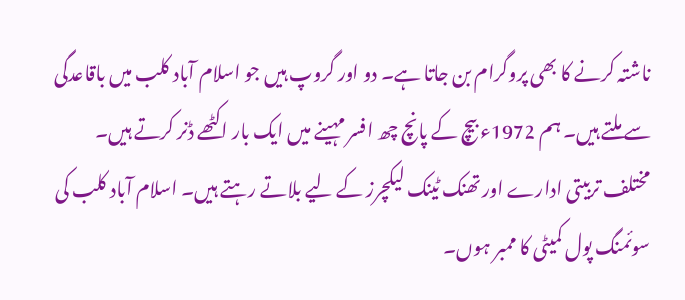ناشتہ کرنے کا بھی پروگرام بن جاتا ہے۔ دو اور گروپ ہیں جو اسلام آباد کلب میں باقاعدگی سے ملتے ہیں۔ ہم 1972ء بیچ کے پانچ چھ افسر مہینے میں ایک بار اکٹھے ڈنر کرتے ہیں۔
مختلف تربیتی ادارے اور تھنک ٹینک لیکچرز کے لیے بلاتے رہتے ہیں۔ اسلام آباد کلب کی سوئمنگ پول کمیٹی کا ممبر ہوں۔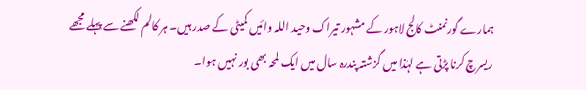ہمارے گورنمنٹ کالج لاہور کے مشہور تیراک وحید اللہ وائیں کمیٹی کے صدر ہیں۔ ہر کالم لکھنے سے پہلے مجھے ریسرچ کرنا پڑتی ہے لہٰذا میں گزشتہ پندرہ سال میں ایک لمحہ بھی بور نہیں ہوا۔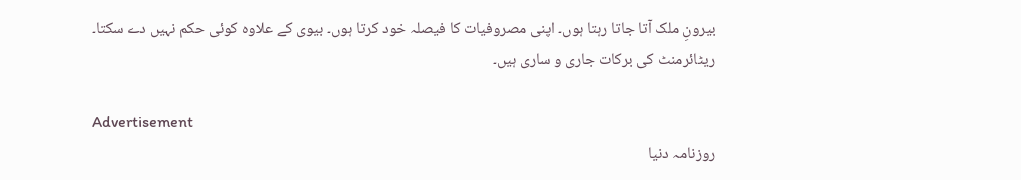بیرونِ ملک آتا جاتا رہتا ہوں۔ اپنی مصروفیات کا فیصلہ خود کرتا ہوں۔ بیوی کے علاوہ کوئی حکم نہیں دے سکتا۔ ریٹائرمنٹ کی برکات جاری و ساری ہیں۔

Advertisement
روزنامہ دنیا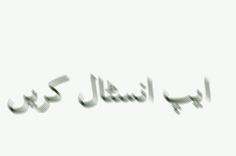ایپ انسٹال کریں